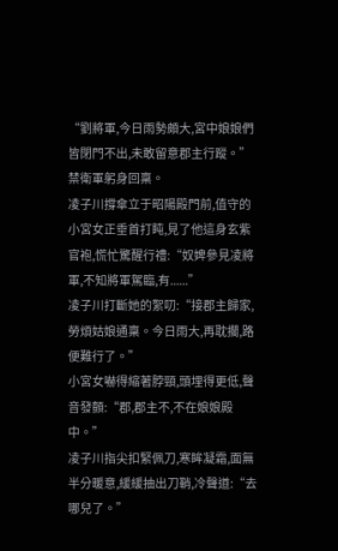“劉將軍,今日雨勢頗大,宮中娘娘們皆閉門不出,未敢留意郡主行蹤。”禁衛軍躬身回稟。
凌子川撐傘立于昭陽殿門前,值守的小宮女正垂首打盹,見了他這身玄紫官袍,慌忙驚醒行禮:“奴婢參見凌將軍,不知將軍駕臨,有......”
凌子川打斷她的絮叨:“接郡主歸家,勞煩姑娘通稟。今日雨大,再耽擱,路便難行了。”
小宮女嚇得縮著脖頸,頭埋得更低,聲音發顫:“郡,郡主不,不在娘娘殿中。”
凌子川指尖扣緊佩刀,寒眸凝霜,面無半分暖意,緩緩抽出刀鞘,冷聲道:“去哪兒了。”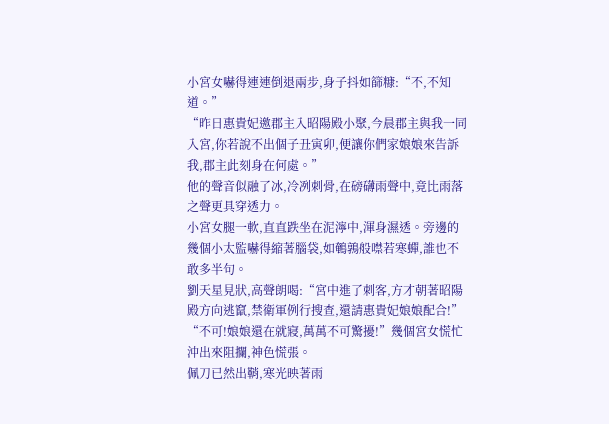小宮女嚇得連連倒退兩步,身子抖如篩糠:“不,不知道。”
“昨日惠貴妃邀郡主入昭陽殿小聚,今晨郡主與我一同入宮,你若說不出個子丑寅卯,便讓你們家娘娘來告訴我,郡主此刻身在何處。”
他的聲音似融了冰,冷冽刺骨,在磅礴雨聲中,竟比雨落之聲更具穿透力。
小宮女腿一軟,直直跌坐在泥濘中,渾身濕透。旁邊的幾個小太監嚇得縮著腦袋,如鵪鶉般噤若寒蟬,誰也不敢多半句。
劉天星見狀,高聲朗喝:“宮中進了刺客,方才朝著昭陽殿方向逃竄,禁衛軍例行搜查,還請惠貴妃娘娘配合!”
“不可!娘娘還在就寢,萬萬不可驚擾!”幾個宮女慌忙沖出來阻攔,神色慌張。
佩刀已然出鞘,寒光映著雨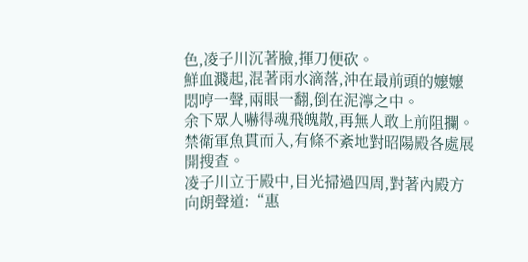色,凌子川沉著臉,揮刀便砍。
鮮血濺起,混著雨水滴落,沖在最前頭的嬤嬤悶哼一聲,兩眼一翻,倒在泥濘之中。
余下眾人嚇得魂飛魄散,再無人敢上前阻攔。
禁衛軍魚貫而入,有條不紊地對昭陽殿各處展開搜查。
凌子川立于殿中,目光掃過四周,對著內殿方向朗聲道:“惠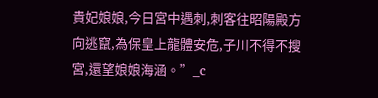貴妃娘娘,今日宮中遇刺,刺客往昭陽殿方向逃竄,為保皇上龍體安危,子川不得不搜宮,還望娘娘海涵。”_c